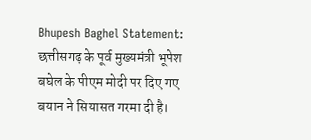Bhupesh Baghel Statement: छत्तीसगढ़ के पूर्व मुख्यमंत्री भूपेश बघेल के पीएम मोदी पर दिए गए बयान ने सियासत गरमा दी है।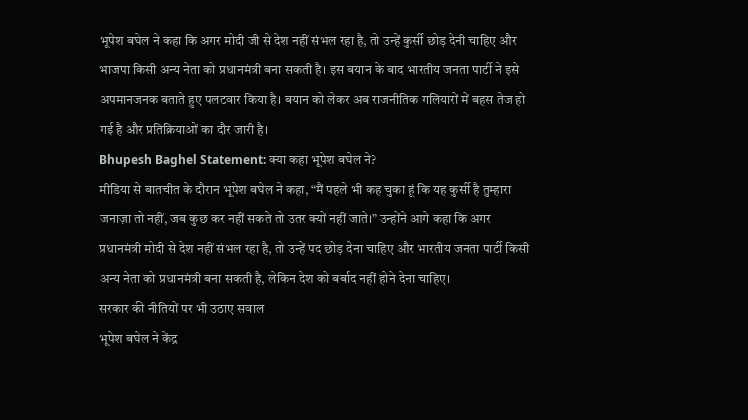भूपेश बघेल ने कहा कि अगर मोदी जी से देश नहीं संभल रहा है, तो उन्हें कुर्सी छोड़ देनी चाहिए और भाजपा किसी अन्य नेता को प्रधानमंत्री बना सकती है। इस बयान के बाद भारतीय जनता पार्टी ने इसे अपमानजनक बताते हुए पलटवार किया है। बयान को लेकर अब राजनीतिक गलियारों में बहस तेज हो गई है और प्रतिक्रियाओं का दौर जारी है।
Bhupesh Baghel Statement: क्या कहा भूपेश बघेल ने?
मीडिया से बातचीत के दौरान भूपेश बघेल ने कहा, “मैं पहले भी कह चुका हूं कि यह कुर्सी है तुम्हारा जनाज़ा तो नहीं, जब कुछ कर नहीं सकते तो उतर क्यों नहीं जाते।” उन्होंने आगे कहा कि अगर प्रधानमंत्री मोदी से देश नहीं संभल रहा है, तो उन्हें पद छोड़ देना चाहिए और भारतीय जनता पार्टी किसी अन्य नेता को प्रधानमंत्री बना सकती है, लेकिन देश को बर्बाद नहीं होने देना चाहिए।
सरकार की नीतियों पर भी उठाए सवाल
भूपेश बघेल ने केंद्र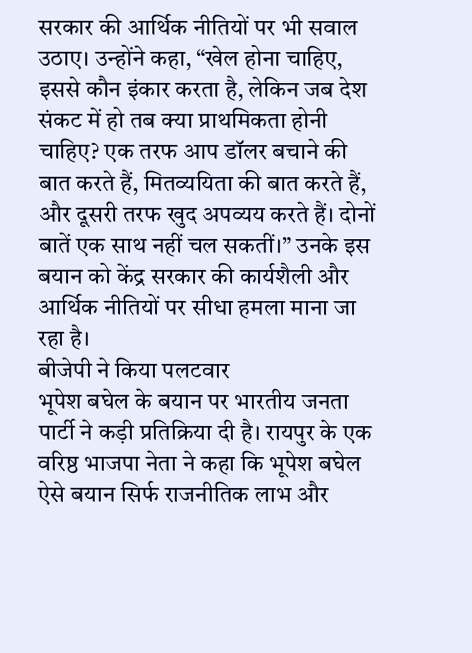सरकार की आर्थिक नीतियों पर भी सवाल उठाए। उन्होंने कहा, “खेल होना चाहिए, इससे कौन इंकार करता है, लेकिन जब देश संकट में हो तब क्या प्राथमिकता होनी चाहिए? एक तरफ आप डॉलर बचाने की बात करते हैं, मितव्ययिता की बात करते हैं, और दूसरी तरफ खुद अपव्यय करते हैं। दोनों बातें एक साथ नहीं चल सकतीं।” उनके इस बयान को केंद्र सरकार की कार्यशैली और आर्थिक नीतियों पर सीधा हमला माना जा रहा है।
बीजेपी ने किया पलटवार
भूपेश बघेल के बयान पर भारतीय जनता पार्टी ने कड़ी प्रतिक्रिया दी है। रायपुर के एक वरिष्ठ भाजपा नेता ने कहा कि भूपेश बघेल ऐसे बयान सिर्फ राजनीतिक लाभ और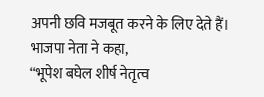अपनी छवि मजबूत करने के लिए देते हैं।
भाजपा नेता ने कहा,
“भूपेश बघेल शीर्ष नेतृत्व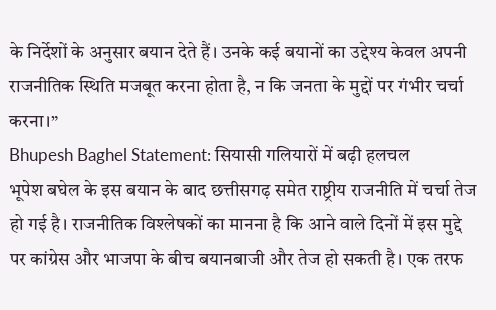के निर्देशों के अनुसार बयान देते हैं। उनके कई बयानों का उद्देश्य केवल अपनी राजनीतिक स्थिति मजबूत करना होता है, न कि जनता के मुद्दों पर गंभीर चर्चा करना।”
Bhupesh Baghel Statement: सियासी गलियारों में बढ़ी हलचल
भूपेश बघेल के इस बयान के बाद छत्तीसगढ़ समेत राष्ट्रीय राजनीति में चर्चा तेज हो गई है। राजनीतिक विश्लेषकों का मानना है कि आने वाले दिनों में इस मुद्दे पर कांग्रेस और भाजपा के बीच बयानबाजी और तेज हो सकती है। एक तरफ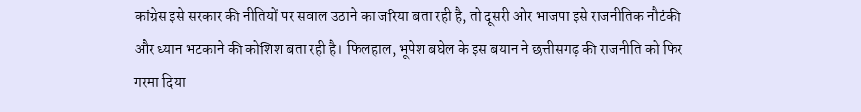कांग्रेस इसे सरकार की नीतियों पर सवाल उठाने का जरिया बता रही है, तो दूसरी ओर भाजपा इसे राजनीतिक नौटंकी और ध्यान भटकाने की कोशिश बता रही है। फिलहाल, भूपेश बघेल के इस बयान ने छत्तीसगढ़ की राजनीति को फिर गरमा दिया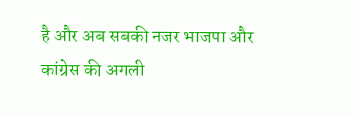है और अब सबकी नजर भाजपा और कांग्रेस की अगली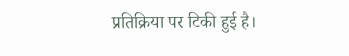प्रतिक्रिया पर टिकी हुई है।